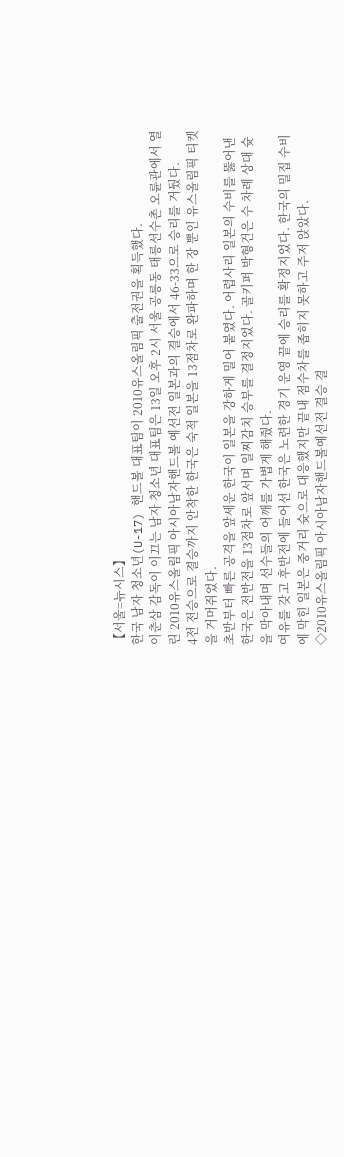【서울=뉴시스】
한국 남자 청소년(U-17) 핸드볼 대표팀이 2010유스올림픽 출전권을 획득했다.
이춘삼 감독이 이끄는 남자 청소년 대표팀은 13일 오후 2시 서울 공릉동 태릉선수촌 오륜관에서 열린 2010유스올림픽 아시아남자핸드볼 예선전 일본과의 결승에서 46-33으로 승리를 거뒀다.
4전 전승으로 결승까지 안착한 한국은 숙적 일본을 13점차로 완파하며 한 장 뿐인 유스올림픽 티켓을 거머쥐었다.
초반부터 빠른 공격을 앞세운 한국이 일본을 강하게 밀어 붙였다. 어렵사리 일본의 수비를 뚫어낸 한국은 전반전을 13점차로 앞서며 일찌감치 승부를 결정지었다. 골키퍼 박형건은 수 차례 상대 슛을 막아내며 선수들의 어깨를 가볍게 해줬다.
여유를 갖고 후반전에 들어선 한국은 노련한 경기 운영 끝에 승리를 확정지었다. 한국의 밀집 수비에 막힌 일본은 중거리 슛으로 대응했지만 끝내 점수차를 좁히지 못하고 주저 앉았다.
◇2010유스올림픽 아시아남자핸드볼예선전 결승 결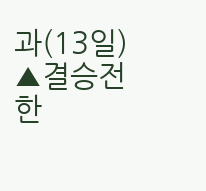과(13일)
▲결승전
한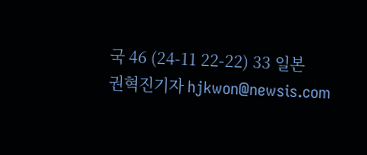국 46 (24-11 22-22) 33 일본
권혁진기자 hjkwon@newsis.com